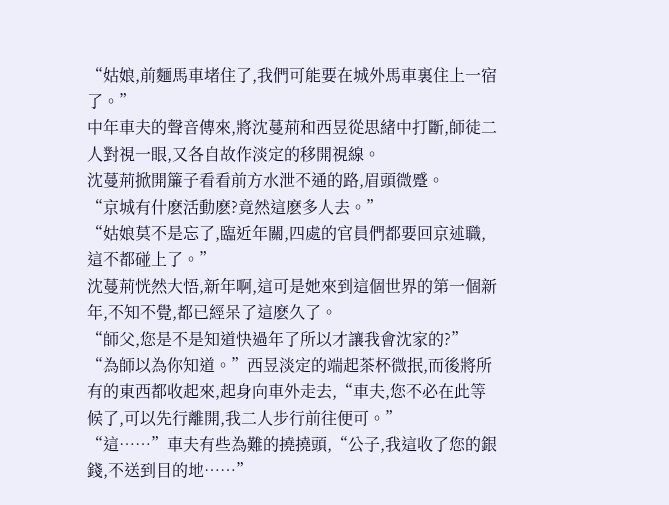“姑娘,前麵馬車堵住了,我們可能要在城外馬車裏住上一宿了。”
中年車夫的聲音傳來,將沈蔓荊和西昱從思緒中打斷,師徒二人對視一眼,又各自故作淡定的移開視線。
沈蔓荊掀開簾子看看前方水泄不通的路,眉頭微蹙。
“京城有什麽活動麽?竟然這麽多人去。”
“姑娘莫不是忘了,臨近年關,四處的官員們都要回京述職,這不都碰上了。”
沈蔓荊恍然大悟,新年啊,這可是她來到這個世界的第一個新年,不知不覺,都已經呆了這麽久了。
“師父,您是不是知道快過年了所以才讓我會沈家的?”
“為師以為你知道。”西昱淡定的端起茶杯微抿,而後將所有的東西都收起來,起身向車外走去,“車夫,您不必在此等候了,可以先行離開,我二人步行前往便可。”
“這……”車夫有些為難的撓撓頭,“公子,我這收了您的銀錢,不送到目的地……”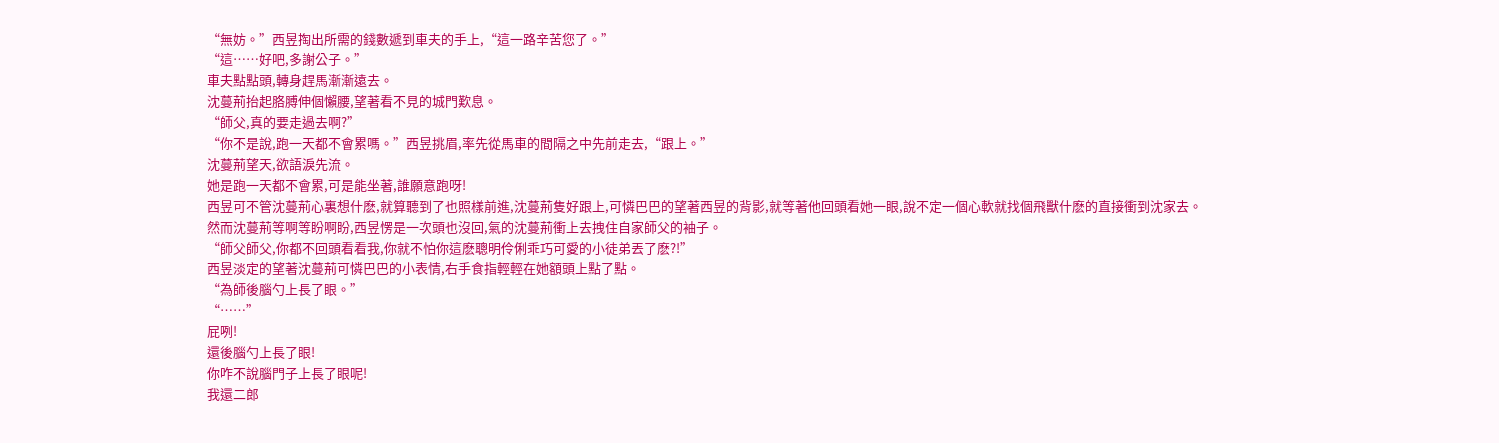“無妨。”西昱掏出所需的錢數遞到車夫的手上,“這一路辛苦您了。”
“這……好吧,多謝公子。”
車夫點點頭,轉身趕馬漸漸遠去。
沈蔓荊抬起胳膊伸個懶腰,望著看不見的城門歎息。
“師父,真的要走過去啊?”
“你不是說,跑一天都不會累嗎。”西昱挑眉,率先從馬車的間隔之中先前走去,“跟上。”
沈蔓荊望天,欲語淚先流。
她是跑一天都不會累,可是能坐著,誰願意跑呀!
西昱可不管沈蔓荊心裏想什麽,就算聽到了也照樣前進,沈蔓荊隻好跟上,可憐巴巴的望著西昱的背影,就等著他回頭看她一眼,說不定一個心軟就找個飛獸什麽的直接衝到沈家去。
然而沈蔓荊等啊等盼啊盼,西昱愣是一次頭也沒回,氣的沈蔓荊衝上去拽住自家師父的袖子。
“師父師父,你都不回頭看看我,你就不怕你這麽聰明伶俐乖巧可愛的小徒弟丟了麽?!”
西昱淡定的望著沈蔓荊可憐巴巴的小表情,右手食指輕輕在她額頭上點了點。
“為師後腦勺上長了眼。”
“……”
屁咧!
還後腦勺上長了眼!
你咋不說腦門子上長了眼呢!
我還二郎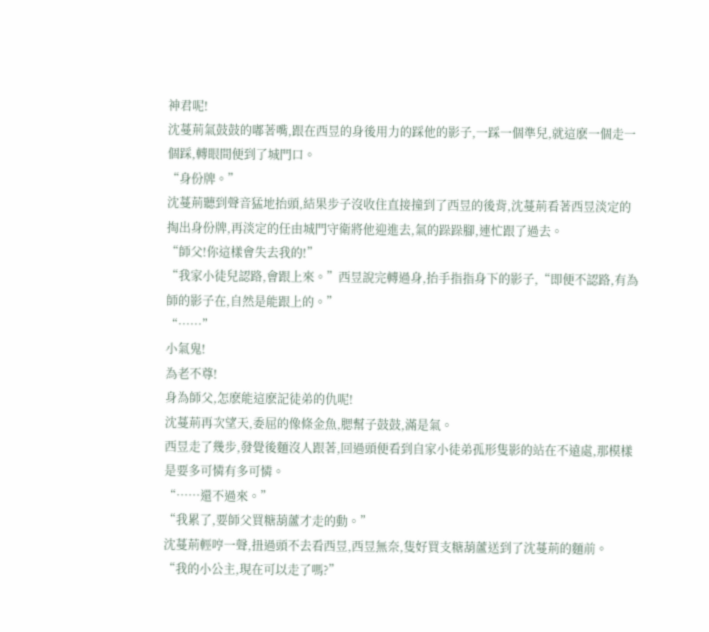神君呢!
沈蔓荊氣鼓鼓的嘟著嘴,跟在西昱的身後用力的踩他的影子,一踩一個準兒,就這麽一個走一個踩,轉眼間便到了城門口。
“身份牌。”
沈蔓荊聽到聲音猛地抬頭,結果步子沒收住直接撞到了西昱的後背,沈蔓荊看著西昱淡定的掏出身份牌,再淡定的任由城門守衛將他迎進去,氣的跺跺腳,連忙跟了過去。
“師父!你這樣會失去我的!”
“我家小徒兒認路,會跟上來。”西昱說完轉過身,抬手指指身下的影子,“即便不認路,有為師的影子在,自然是能跟上的。”
“……”
小氣鬼!
為老不尊!
身為師父,怎麽能這麽記徒弟的仇呢!
沈蔓荊再次望天,委屈的像條金魚,腮幫子鼓鼓,滿是氣。
西昱走了幾步,發覺後麵沒人跟著,回過頭便看到自家小徒弟孤形隻影的站在不遠處,那模樣是要多可憐有多可憐。
“……還不過來。”
“我累了,要師父買糖葫蘆才走的動。”
沈蔓荊輕哼一聲,扭過頭不去看西昱,西昱無奈,隻好買支糖葫蘆送到了沈蔓荊的麵前。
“我的小公主,現在可以走了嗎?”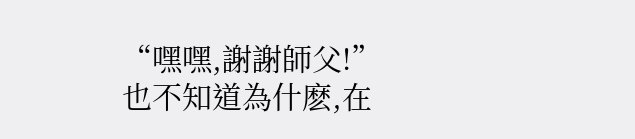“嘿嘿,謝謝師父!”
也不知道為什麽,在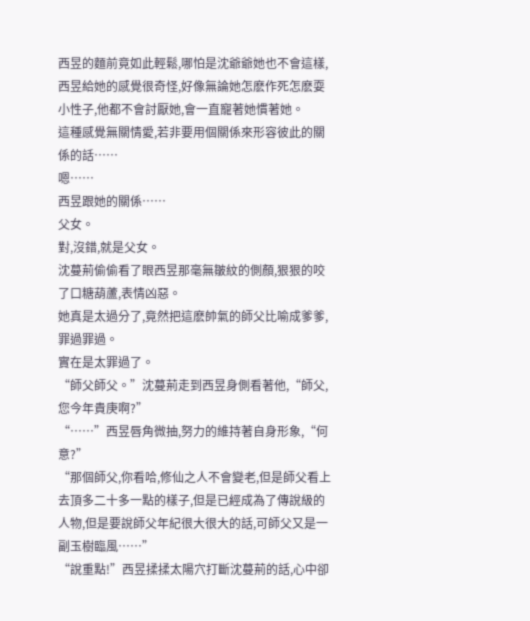西昱的麵前竟如此輕鬆,哪怕是沈爺爺她也不會這樣,西昱給她的感覺很奇怪,好像無論她怎麽作死怎麽耍小性子,他都不會討厭她,會一直寵著她慣著她。
這種感覺無關情愛,若非要用個關係來形容彼此的關係的話……
嗯……
西昱跟她的關係……
父女。
對,沒錯,就是父女。
沈蔓荊偷偷看了眼西昱那毫無皺紋的側顏,狠狠的咬了口糖葫蘆,表情凶惡。
她真是太過分了,竟然把這麽帥氣的師父比喻成爹爹,罪過罪過。
實在是太罪過了。
“師父師父。”沈蔓荊走到西昱身側看著他,“師父,您今年貴庚啊?”
“……”西昱唇角微抽,努力的維持著自身形象,“何意?”
“那個師父,你看哈,修仙之人不會變老,但是師父看上去頂多二十多一點的樣子,但是已經成為了傳說級的人物,但是要說師父年紀很大很大的話,可師父又是一副玉樹臨風……”
“說重點!”西昱揉揉太陽穴打斷沈蔓荊的話,心中卻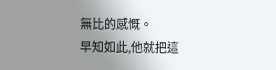無比的感慨。
早知如此,他就把這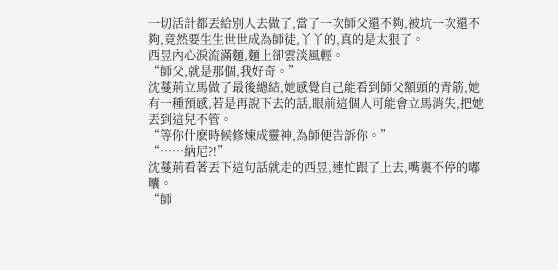一切活計都丟給別人去做了,當了一次師父還不夠,被坑一次還不夠,竟然要生生世世成為師徒,丫丫的,真的是太狠了。
西昱內心淚流滿麵,麵上卻雲淡風輕。
“師父,就是那個,我好奇。”
沈蔓荊立馬做了最後總結,她感覺自己能看到師父額頭的青筋,她有一種預感,若是再說下去的話,眼前這個人可能會立馬消失,把她丟到這兒不管。
“等你什麽時候修煉成靈神,為師便告訴你。”
“……納尼?!”
沈蔓荊看著丟下這句話就走的西昱,連忙跟了上去,嘴裏不停的嘟囔。
“師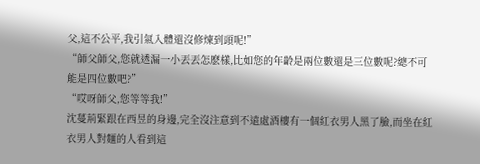父,這不公平,我引氣入體還沒修煉到頭呢!”
“師父師父,您就透漏一小丟丟怎麽樣,比如您的年齡是兩位數還是三位數呢?總不可能是四位數吧?”
“哎呀師父,您等等我!”
沈蔓荊緊跟在西昱的身邊,完全沒注意到不遠處酒樓有一個紅衣男人黑了臉,而坐在紅衣男人對麵的人看到這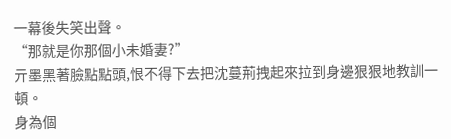一幕後失笑出聲。
“那就是你那個小未婚妻?”
亓墨黑著臉點點頭,恨不得下去把沈蔓荊拽起來拉到身邊狠狠地教訓一頓。
身為個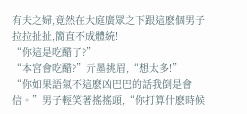有夫之婦,竟然在大庭廣眾之下跟這麽個男子拉拉扯扯,簡直不成體統!
“你這是吃醋了?”
“本宮會吃醋?”亓墨挑眉,“想太多!”
“你如果語氣不這麽凶巴巴的話我倒是會信。”男子輕笑著搖搖頭,“你打算什麽時候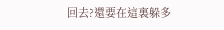回去?還要在這裏躲多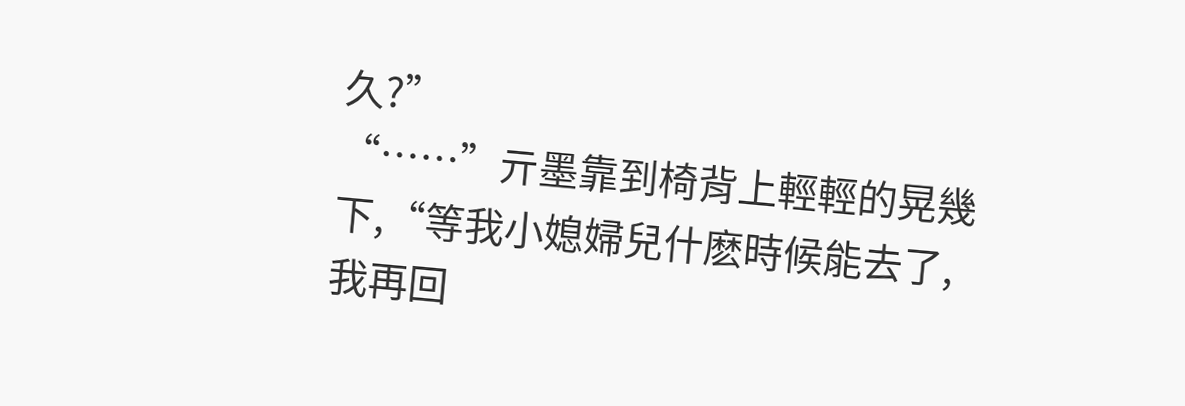久?”
“……”亓墨靠到椅背上輕輕的晃幾下,“等我小媳婦兒什麽時候能去了,我再回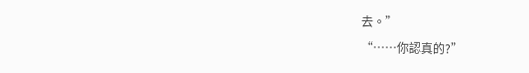去。”
“……你認真的?”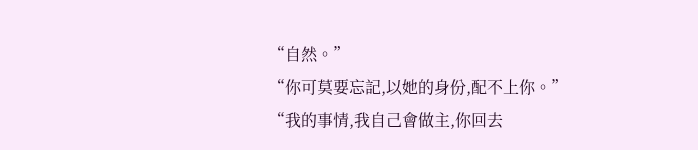“自然。”
“你可莫要忘記,以她的身份,配不上你。”
“我的事情,我自己會做主,你回去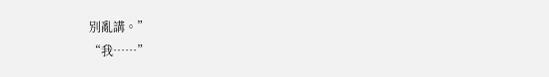別亂講。”
“我……”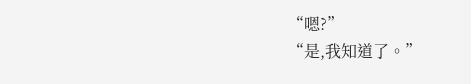“嗯?”
“是,我知道了。”